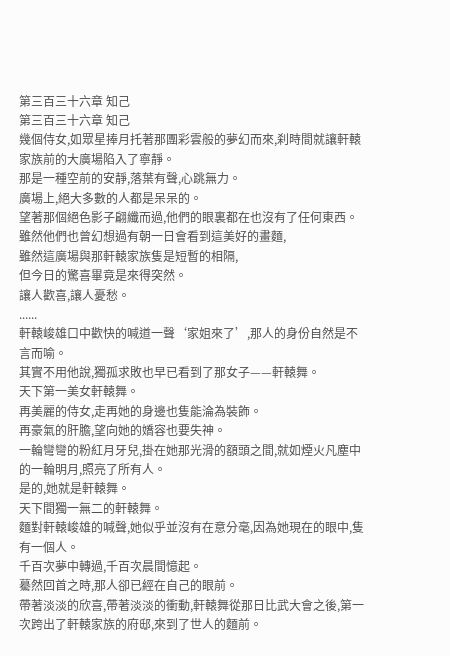第三百三十六章 知己
第三百三十六章 知己
幾個侍女,如眾星捧月托著那團彩雲般的夢幻而來,刹時間就讓軒轅家族前的大廣場陷入了寧靜。
那是一種空前的安靜,落葉有聲,心跳無力。
廣場上,絕大多數的人都是呆呆的。
望著那個絕色影子翩纖而過,他們的眼裏都在也沒有了任何東西。
雖然他們也曾幻想過有朝一日會看到這美好的畫麵,
雖然這廣場與那軒轅家族隻是短暫的相隔,
但今日的驚喜畢竟是來得突然。
讓人歡喜,讓人憂愁。
......
軒轅峻雄口中歡快的喊道一聲‘家姐來了’,那人的身份自然是不言而喻。
其實不用他說,獨孤求敗也早已看到了那女子——軒轅舞。
天下第一美女軒轅舞。
再美麗的侍女,走再她的身邊也隻能淪為裝飾。
再豪氣的肝膽,望向她的嬌容也要失神。
一輪彎彎的粉紅月牙兒,掛在她那光滑的額頭之間,就如煙火凡塵中的一輪明月,照亮了所有人。
是的,她就是軒轅舞。
天下間獨一無二的軒轅舞。
麵對軒轅峻雄的喊聲,她似乎並沒有在意分毫,因為她現在的眼中,隻有一個人。
千百次夢中轉過,千百次晨間憶起。
驀然回首之時,那人卻已經在自己的眼前。
帶著淡淡的欣喜,帶著淡淡的衝動,軒轅舞從那日比武大會之後,第一次跨出了軒轅家族的府邸,來到了世人的麵前。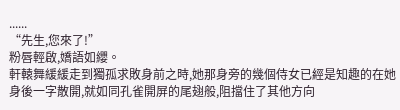......
“先生,您來了!”
粉唇輕啟,嬌語如纓。
軒轅舞緩緩走到獨孤求敗身前之時,她那身旁的幾個侍女已經是知趣的在她身後一字散開,就如同孔雀開屏的尾翅般,阻擋住了其他方向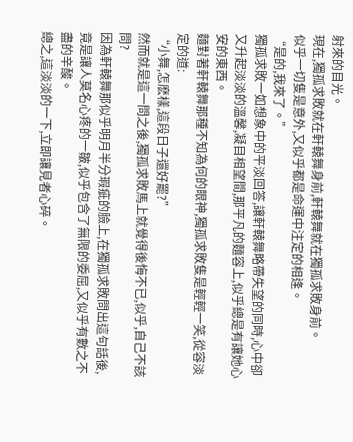射來的目光。
現在,獨孤求敗就在軒轅舞身前,軒轅舞就在獨孤求敗身前。
似乎一切隻是意外,又似乎都是命運中注定的相逢。
“是的,我來了。”
獨孤求敗一如想象中的平淡回答,讓軒轅舞略帶失望的同時,心中卻又升起淡淡的溫馨,凝目相望間,那平凡的麵容上,似乎總是有讓她心安的東西。
麵對著軒轅舞那種不知為何的眼神,獨孤求敗隻是輕輕一笑,從容淡定的道:
“小舞,怎麽樣,這段日子還好罷?”
然而就是這一問之後,獨孤求敗馬上就覺得後悔不已,似乎,自己不該問?
因為軒轅舞那似乎明月半分瑕疵的臉上,在獨孤求敗問出這句話後,竟是讓人莫名心疼的一皺,似乎包含了無限的委屈,又似乎有數之不盡的辛酸。
總之,這淡淡的一下,立即讓見者心碎。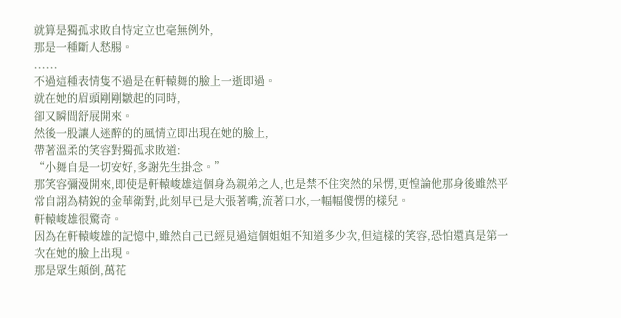就算是獨孤求敗自恃定立也毫無例外,
那是一種斷人愁腸。
......
不過這種表情隻不過是在軒轅舞的臉上一逝即過。
就在她的眉頭剛剛皺起的同時,
卻又瞬間舒展開來。
然後一股讓人迷醉的的風情立即出現在她的臉上,
帶著溫柔的笑容對獨孤求敗道:
“小舞自是一切安好,多謝先生掛念。”
那笑容彌漫開來,即使是軒轅峻雄這個身為親弟之人,也是禁不住突然的呆愣,更惶論他那身後雖然平常自詡為精銳的金華衛對,此刻早已是大張著嘴,流著口水,一幅幅傻愣的樣兒。
軒轅峻雄很驚奇。
因為在軒轅峻雄的記憶中,雖然自己已經見過這個姐姐不知道多少次,但這樣的笑容,恐怕還真是第一次在她的臉上出現。
那是眾生顛倒,萬花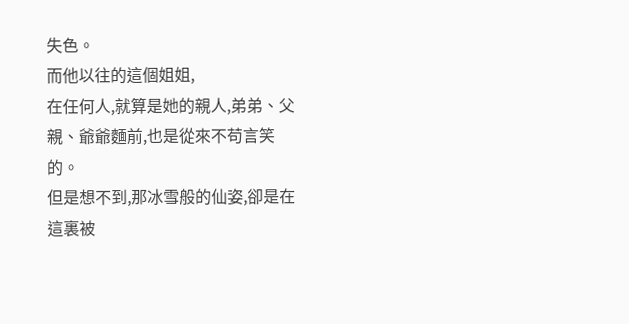失色。
而他以往的這個姐姐,
在任何人,就算是她的親人,弟弟、父親、爺爺麵前,也是從來不苟言笑的。
但是想不到,那冰雪般的仙姿,卻是在這裏被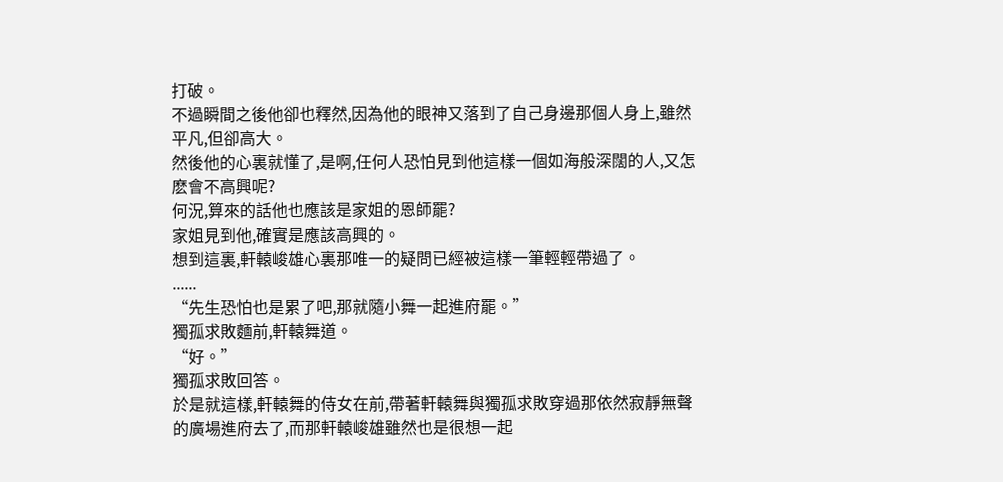打破。
不過瞬間之後他卻也釋然,因為他的眼神又落到了自己身邊那個人身上,雖然平凡,但卻高大。
然後他的心裏就懂了,是啊,任何人恐怕見到他這樣一個如海般深闊的人,又怎麽會不高興呢?
何況,算來的話他也應該是家姐的恩師罷?
家姐見到他,確實是應該高興的。
想到這裏,軒轅峻雄心裏那唯一的疑問已經被這樣一筆輕輕帶過了。
......
“先生恐怕也是累了吧,那就隨小舞一起進府罷。”
獨孤求敗麵前,軒轅舞道。
“好。”
獨孤求敗回答。
於是就這樣,軒轅舞的侍女在前,帶著軒轅舞與獨孤求敗穿過那依然寂靜無聲的廣場進府去了,而那軒轅峻雄雖然也是很想一起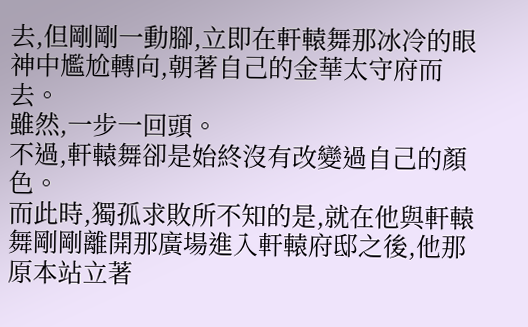去,但剛剛一動腳,立即在軒轅舞那冰冷的眼神中尷尬轉向,朝著自己的金華太守府而去。
雖然,一步一回頭。
不過,軒轅舞卻是始終沒有改變過自己的顏色。
而此時,獨孤求敗所不知的是,就在他與軒轅舞剛剛離開那廣場進入軒轅府邸之後,他那原本站立著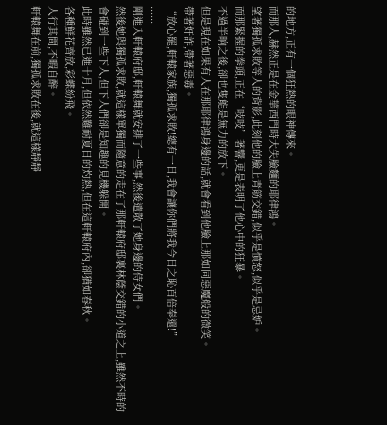的地方,正有一個狂熱的眼神傳來。
而那人,赫然正是在金華西門時大失臉麵的耶律鴻。
望著獨孤求敗等人的背影,此刻他的臉上青筋交錯,似乎是憤怒,似乎是忌妒。
而那緊握的拳頭,正在‘吱吱’著響,更是表明了他心中的狂暴。
不過半晌之後,卻也隻能是無力的放下。
但是現在如果有人在那耶律鴻身邊的話,就會看到他臉上那如同惡魔般的微笑。
帶著奸詐,帶著惡毒。
“放心罷,軒轅家族,獨孤求敗!總有一日,我會讓你們將我今日之恥百倍奉還!”
......
剛進入軒轅府邸,軒轅舞就安排了一些事,然後遣散了她身邊的侍女們。
然後她與獨孤求敗,就這樣單獨而隨意的走在了那軒轅府邸裏林蔭交錯的小道之上,雖然不時的會碰到一些下人,但下人們卻是知趣的見機躲開。
此時雖然已進十月,但依然難耐夏日的灼熱,但在這軒轅府內,卻猶如春秋。
各種鮮花齊放,彩蝶紛飛。
人行其間,不暇自醉。
軒轅舞在前,獨孤求敗在後,就這樣靜靜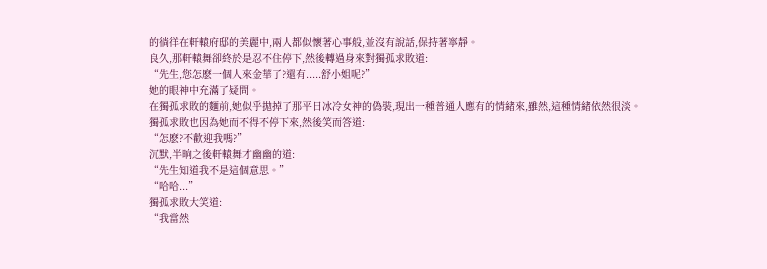的徜徉在軒轅府邸的美麗中,兩人都似懷著心事般,並沒有說話,保持著寧靜。
良久,那軒轅舞卻終於是忍不住停下,然後轉過身來對獨孤求敗道:
“先生,您怎麽一個人來金華了?還有.....舒小姐呢?”
她的眼神中充滿了疑問。
在獨孤求敗的麵前,她似乎拋掉了那平日冰冷女神的偽裝,現出一種普通人應有的情緒來,雖然,這種情緒依然很淡。
獨孤求敗也因為她而不得不停下來,然後笑而答道:
“怎麽?不歡迎我嗎?”
沉默,半晌之後軒轅舞才幽幽的道:
“先生知道我不是這個意思。”
“哈哈...”
獨孤求敗大笑道:
“我當然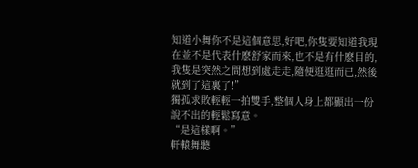知道小舞你不是這個意思,好吧,你隻要知道我現在並不是代表什麽舒家而來,也不是有什麽目的,我隻是突然之間想到處走走,隨便逛逛而已,然後就到了這裏了!”
獨孤求敗輕輕一拍雙手,整個人身上都顯出一份說不出的輕鬆寫意。
“是這樣啊。”
軒轅舞聽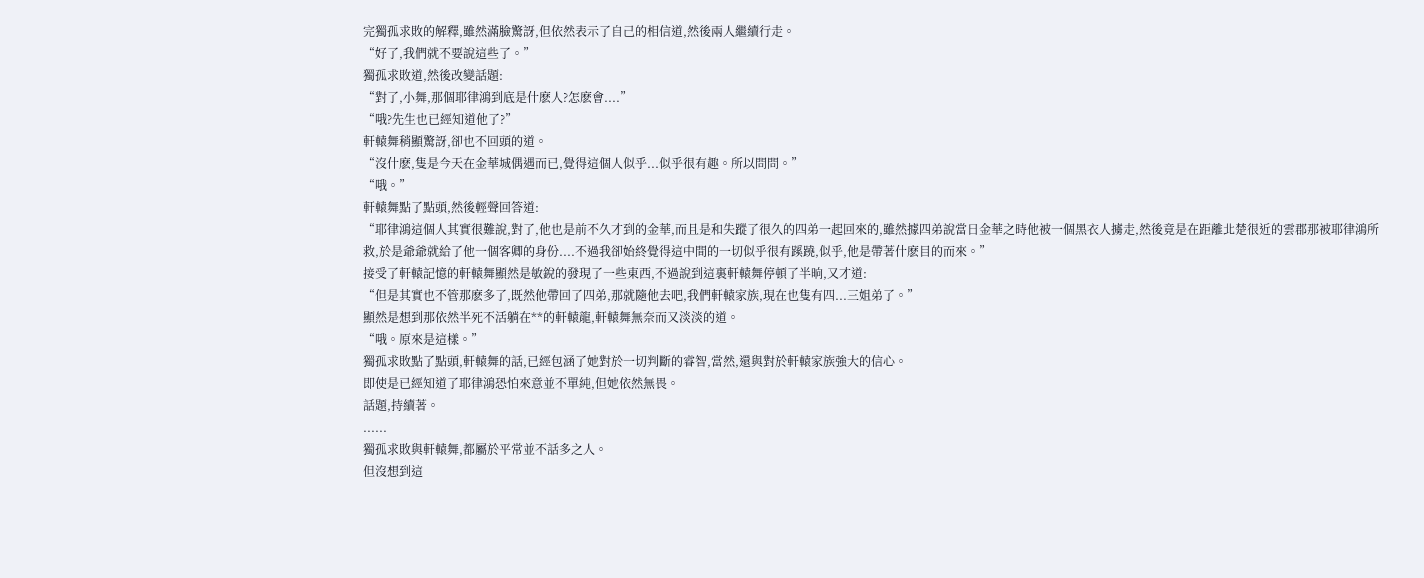完獨孤求敗的解釋,雖然滿臉驚訝,但依然表示了自己的相信道,然後兩人繼續行走。
“好了,我們就不要說這些了。”
獨孤求敗道,然後改變話題:
“對了,小舞,那個耶律鴻到底是什麽人?怎麽會....”
“哦?先生也已經知道他了?”
軒轅舞稍顯驚訝,卻也不回頭的道。
“沒什麽,隻是今天在金華城偶遇而已,覺得這個人似乎...似乎很有趣。所以問問。”
“哦。”
軒轅舞點了點頭,然後輕聲回答道:
“耶律鴻這個人其實很難說,對了,他也是前不久才到的金華,而且是和失蹤了很久的四弟一起回來的,雖然據四弟說當日金華之時他被一個黑衣人擄走,然後竟是在距離北楚很近的雲郡那被耶律鴻所救,於是爺爺就給了他一個客卿的身份....不過我卻始終覺得這中間的一切似乎很有蹊蹺,似乎,他是帶著什麽目的而來。”
接受了軒轅記憶的軒轅舞顯然是敏銳的發現了一些東西,不過說到這裏軒轅舞停頓了半晌,又才道:
“但是其實也不管那麽多了,既然他帶回了四弟,那就隨他去吧,我們軒轅家族,現在也隻有四...三姐弟了。”
顯然是想到那依然半死不活躺在**的軒轅龍,軒轅舞無奈而又淡淡的道。
“哦。原來是這樣。”
獨孤求敗點了點頭,軒轅舞的話,已經包涵了她對於一切判斷的睿智,當然,還與對於軒轅家族強大的信心。
即使是已經知道了耶律鴻恐怕來意並不單純,但她依然無畏。
話題,持續著。
......
獨孤求敗與軒轅舞,都屬於平常並不話多之人。
但沒想到這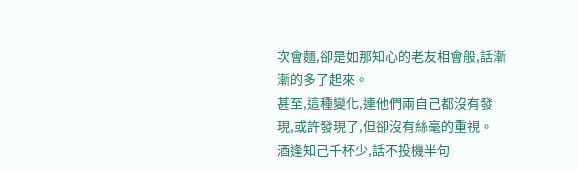次會麵,卻是如那知心的老友相會般,話漸漸的多了起來。
甚至,這種變化,連他們兩自己都沒有發現,或許發現了,但卻沒有絲毫的重視。
酒逢知己千杯少,話不投機半句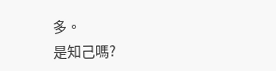多。
是知己嗎?